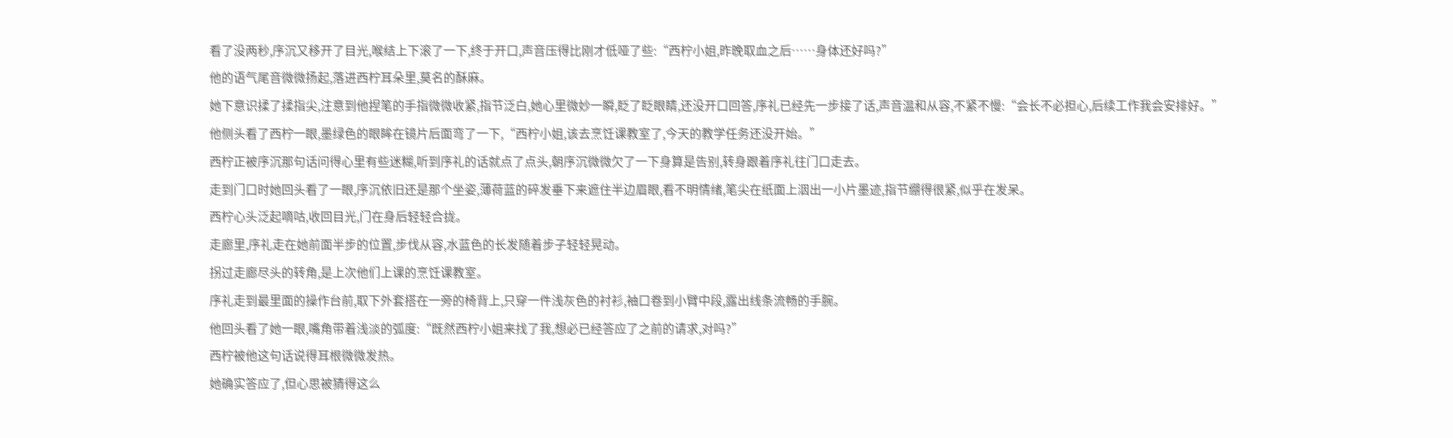看了没两秒,序沉又移开了目光,喉结上下滚了一下,终于开口,声音压得比刚才低哑了些:“西柠小姐,昨晚取血之后……身体还好吗?”
他的语气尾音微微扬起,落进西柠耳朵里,莫名的酥麻。
她下意识揉了揉指尖,注意到他捏笔的手指微微收紧,指节泛白,她心里微妙一瞬,眨了眨眼睛,还没开口回答,序礼已经先一步接了话,声音温和从容,不紧不慢:“会长不必担心,后续工作我会安排好。”
他侧头看了西柠一眼,墨绿色的眼眸在镜片后面弯了一下,“西柠小姐,该去烹饪课教室了,今天的教学任务还没开始。”
西柠正被序沉那句话问得心里有些迷糊,听到序礼的话就点了点头,朝序沉微微欠了一下身算是告别,转身跟着序礼往门口走去。
走到门口时她回头看了一眼,序沉依旧还是那个坐姿,薄荷蓝的碎发垂下来遮住半边眉眼,看不明情绪,笔尖在纸面上洇出一小片墨迹,指节绷得很紧,似乎在发呆。
西柠心头泛起嘀咕,收回目光,门在身后轻轻合拢。
走廊里,序礼走在她前面半步的位置,步伐从容,水蓝色的长发随着步子轻轻晃动。
拐过走廊尽头的转角,是上次他们上课的烹饪课教室。
序礼走到最里面的操作台前,取下外套搭在一旁的椅背上,只穿一件浅灰色的衬衫,袖口卷到小臂中段,露出线条流畅的手腕。
他回头看了她一眼,嘴角带着浅淡的弧度:“既然西柠小姐来找了我,想必已经答应了之前的请求,对吗?”
西柠被他这句话说得耳根微微发热。
她确实答应了,但心思被猜得这么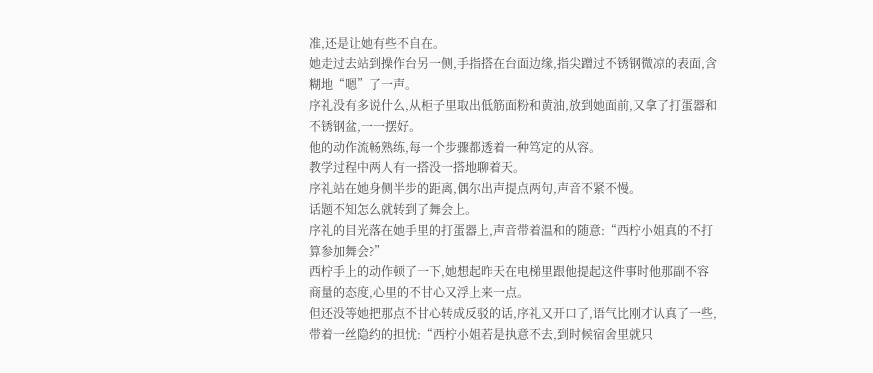准,还是让她有些不自在。
她走过去站到操作台另一侧,手指搭在台面边缘,指尖蹭过不锈钢微凉的表面,含糊地“嗯”了一声。
序礼没有多说什么,从柜子里取出低筋面粉和黄油,放到她面前,又拿了打蛋器和不锈钢盆,一一摆好。
他的动作流畅熟练,每一个步骤都透着一种笃定的从容。
教学过程中两人有一搭没一搭地聊着天。
序礼站在她身侧半步的距离,偶尔出声提点两句,声音不紧不慢。
话题不知怎么就转到了舞会上。
序礼的目光落在她手里的打蛋器上,声音带着温和的随意:“西柠小姐真的不打算参加舞会?”
西柠手上的动作顿了一下,她想起昨天在电梯里跟他提起这件事时他那副不容商量的态度,心里的不甘心又浮上来一点。
但还没等她把那点不甘心转成反驳的话,序礼又开口了,语气比刚才认真了一些,带着一丝隐约的担忧:“西柠小姐若是执意不去,到时候宿舍里就只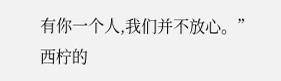有你一个人,我们并不放心。”
西柠的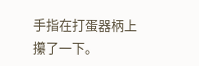手指在打蛋器柄上攥了一下。